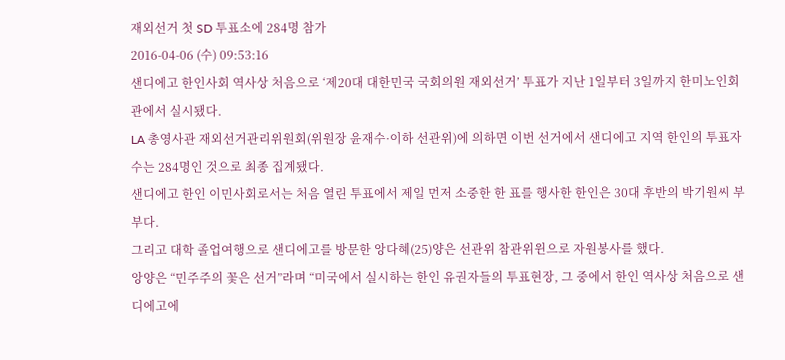재외선거 첫 SD 투표소에 284명 참가
2016-04-06 (수) 09:53:16
샌디에고 한인사회 역사상 처음으로 ‘제20대 대한민국 국회의원 재외선거’ 투표가 지난 1일부터 3일까지 한미노인회관에서 실시됐다.
LA 총영사관 재외선거관리위원회(위원장 윤재수·이하 선관위)에 의하면 이번 선거에서 샌디에고 지역 한인의 투표자 수는 284명인 것으로 최종 집계됐다.
샌디에고 한인 이민사회로서는 처음 열린 투표에서 제일 먼저 소중한 한 표를 행사한 한인은 30대 후반의 박기원씨 부부다.
그리고 대학 졸업여행으로 샌디에고를 방문한 앙다혜(25)양은 선관위 참관위윈으로 자원봉사를 했다.
앙양은 “민주주의 꽃은 선거”라며 “미국에서 실시하는 한인 유권자들의 투표현장, 그 중에서 한인 역사상 처음으로 샌디에고에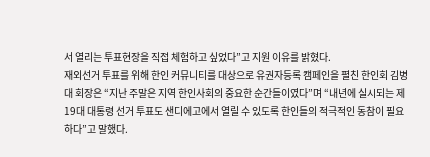서 열리는 투표현장을 직접 체험하고 싶었다”고 지원 이유를 밝혔다.
재외선거 투표를 위해 한인 커뮤니티를 대상으로 유권자등록 캠페인을 펼친 한인회 김병대 회장은 “지난 주말은 지역 한인사회의 중요한 순간들이였다”며 “내년에 실시되는 제19대 대통령 선거 투표도 샌디에고에서 열릴 수 있도록 한인들의 적극적인 동참이 필요하다”고 말했다.